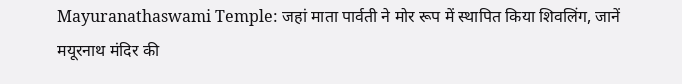Mayuranathaswami Temple: जहां माता पार्वती ने मोर रूप में स्थापित किया शिवलिंग, जानें मयूरनाथ मंदिर की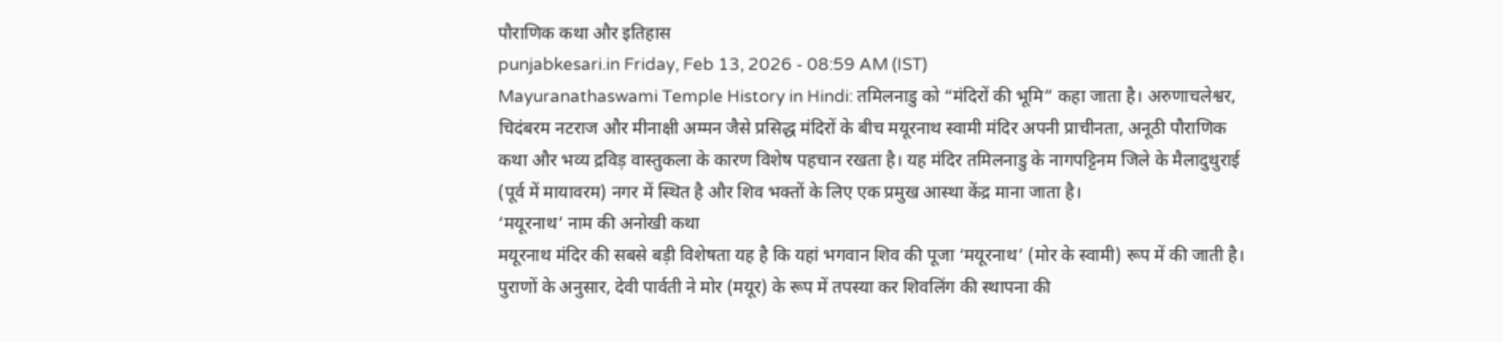पौराणिक कथा और इतिहास
punjabkesari.in Friday, Feb 13, 2026 - 08:59 AM (IST)
Mayuranathaswami Temple History in Hindi: तमिलनाडु को “मंदिरों की भूमि” कहा जाता है। अरुणाचलेश्वर, चिदंबरम नटराज और मीनाक्षी अम्मन जैसे प्रसिद्ध मंदिरों के बीच मयूरनाथ स्वामी मंदिर अपनी प्राचीनता, अनूठी पौराणिक कथा और भव्य द्रविड़ वास्तुकला के कारण विशेष पहचान रखता है। यह मंदिर तमिलनाडु के नागपट्टिनम जिले के मैलादुथुराई (पूर्व में मायावरम) नगर में स्थित है और शिव भक्तों के लिए एक प्रमुख आस्था केंद्र माना जाता है।
‘मयूरनाथ’ नाम की अनोखी कथा
मयूरनाथ मंदिर की सबसे बड़ी विशेषता यह है कि यहां भगवान शिव की पूजा ‘मयूरनाथ’ (मोर के स्वामी) रूप में की जाती है।
पुराणों के अनुसार, देवी पार्वती ने मोर (मयूर) के रूप में तपस्या कर शिवलिंग की स्थापना की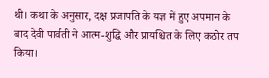थी। कथा के अनुसार, दक्ष प्रजापति के यज्ञ में हुए अपमान के बाद देवी पार्वती ने आत्म-शुद्धि और प्रायश्चित के लिए कठोर तप किया।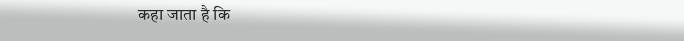कहा जाता है कि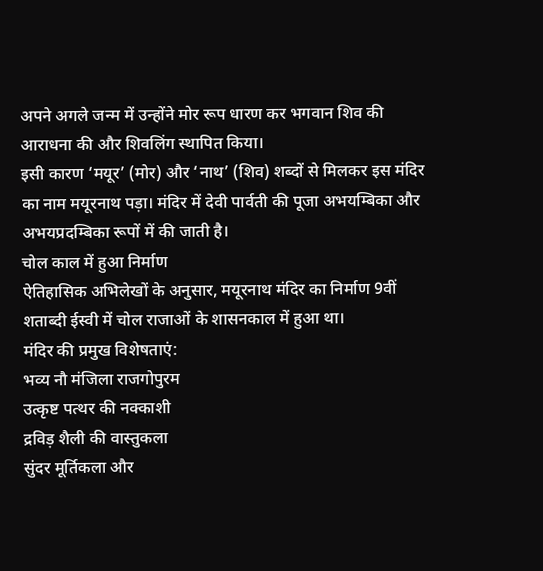अपने अगले जन्म में उन्होंने मोर रूप धारण कर भगवान शिव की आराधना की और शिवलिंग स्थापित किया।
इसी कारण ‘मयूर’ (मोर) और ‘नाथ’ (शिव) शब्दों से मिलकर इस मंदिर का नाम मयूरनाथ पड़ा। मंदिर में देवी पार्वती की पूजा अभयम्बिका और अभयप्रदम्बिका रूपों में की जाती है।
चोल काल में हुआ निर्माण
ऐतिहासिक अभिलेखों के अनुसार, मयूरनाथ मंदिर का निर्माण 9वीं शताब्दी ईस्वी में चोल राजाओं के शासनकाल में हुआ था।
मंदिर की प्रमुख विशेषताएं:
भव्य नौ मंजिला राजगोपुरम
उत्कृष्ट पत्थर की नक्काशी
द्रविड़ शैली की वास्तुकला
सुंदर मूर्तिकला और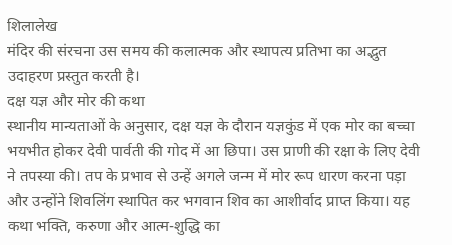शिलालेख
मंदिर की संरचना उस समय की कलात्मक और स्थापत्य प्रतिभा का अद्भुत उदाहरण प्रस्तुत करती है।
दक्ष यज्ञ और मोर की कथा
स्थानीय मान्यताओं के अनुसार, दक्ष यज्ञ के दौरान यज्ञकुंड में एक मोर का बच्चा भयभीत होकर देवी पार्वती की गोद में आ छिपा। उस प्राणी की रक्षा के लिए देवी ने तपस्या की। तप के प्रभाव से उन्हें अगले जन्म में मोर रूप धारण करना पड़ा और उन्होंने शिवलिंग स्थापित कर भगवान शिव का आशीर्वाद प्राप्त किया। यह कथा भक्ति, करुणा और आत्म-शुद्धि का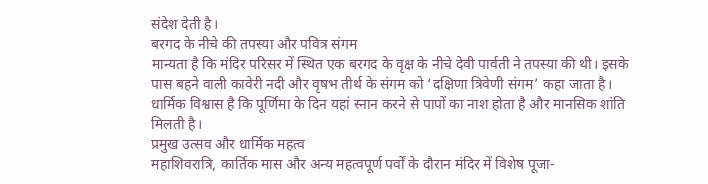संदेश देती है।
बरगद के नीचे की तपस्या और पवित्र संगम
मान्यता है कि मंदिर परिसर में स्थित एक बरगद के वृक्ष के नीचे देवी पार्वती ने तपस्या की थी। इसके पास बहने वाली कावेरी नदी और वृषभ तीर्थ के संगम को ‘दक्षिणा त्रिवेणी संगम’ कहा जाता है। धार्मिक विश्वास है कि पूर्णिमा के दिन यहां स्नान करने से पापों का नाश होता है और मानसिक शांति मिलती है।
प्रमुख उत्सव और धार्मिक महत्व
महाशिवरात्रि, कार्तिक मास और अन्य महत्वपूर्ण पर्वों के दौरान मंदिर में विशेष पूजा-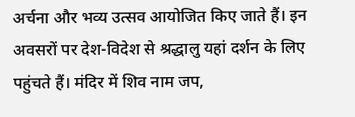अर्चना और भव्य उत्सव आयोजित किए जाते हैं। इन अवसरों पर देश-विदेश से श्रद्धालु यहां दर्शन के लिए पहुंचते हैं। मंदिर में शिव नाम जप,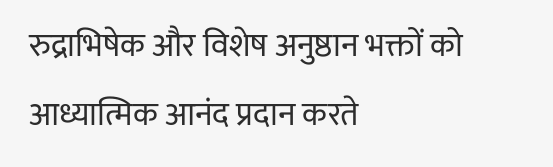रुद्राभिषेक और विशेष अनुष्ठान भक्तों को आध्यात्मिक आनंद प्रदान करते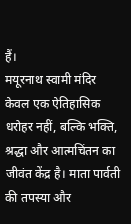हैं।
मयूरनाथ स्वामी मंदिर केवल एक ऐतिहासिक धरोहर नहीं, बल्कि भक्ति, श्रद्धा और आत्मचिंतन का जीवंत केंद्र है। माता पार्वती की तपस्या और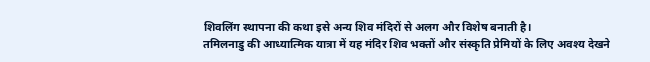शिवलिंग स्थापना की कथा इसे अन्य शिव मंदिरों से अलग और विशेष बनाती है।
तमिलनाडु की आध्यात्मिक यात्रा में यह मंदिर शिव भक्तों और संस्कृति प्रेमियों के लिए अवश्य देखने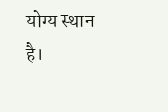योग्य स्थान है।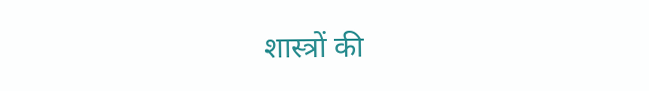शास्त्रों की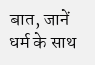बात, जानें धर्म के साथ